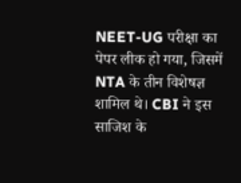NEET-UG परीक्षा का पेपर लीक हो गया, जिसमें NTA के तीन विशेषज्ञ शामिल थे। CBI ने इस साजिश के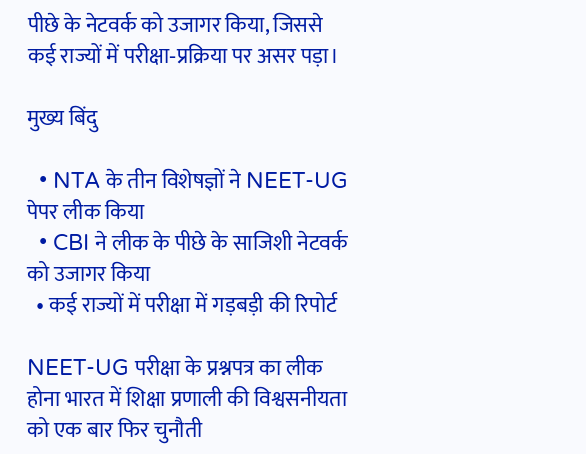पीछे के नेटवर्क को उजागर किया, जिससे कई राज्यों में परीक्षा‑प्रक्रिया पर असर पड़ा।

मुख्य बिंदु

  • NTA के तीन विशेषज्ञों ने NEET-UG पेपर लीक किया
  • CBI ने लीक के पीछे के साजिशी नेटवर्क को उजागर किया
  • कई राज्यों में परीक्षा में गड़बड़ी की रिपोर्ट

NEET-UG परीक्षा के प्रश्नपत्र का लीक होना भारत में शिक्षा प्रणाली की विश्वसनीयता को एक बार फिर चुनौती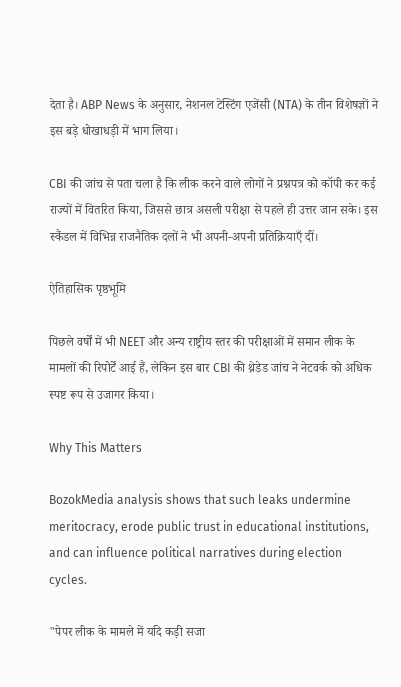देता है। ABP News के अनुसार, नेशनल टेस्टिंग एजेंसी (NTA) के तीन विशेषज्ञों ने इस बड़े धोखाधड़ी में भाग लिया।

CBI की जांच से पता चला है कि लीक करने वाले लोगों ने प्रश्नपत्र को कॉपी कर कई राज्यों में वितरित किया, जिससे छात्र असली परीक्षा से पहले ही उत्तर जान सके। इस स्कैंडल में विभिन्न राजनैतिक दलों ने भी अपनी-अपनी प्रतिक्रियाएँ दीं।

ऐतिहासिक पृष्ठभूमि

पिछले वर्षों में भी NEET और अन्य राष्ट्रीय स्तर की परीक्षाओं में समान लीक के मामलों की रिपोर्टें आई हैं, लेकिन इस बार CBI की थ्रेडेड जांच ने नेटवर्क को अधिक स्पष्ट रूप से उजागर किया।

Why This Matters

BozokMedia analysis shows that such leaks undermine meritocracy, erode public trust in educational institutions, and can influence political narratives during election cycles.

"पेपर लीक के मामले में यदि कड़ी सजा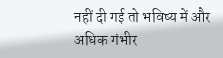नहीं दी गई तो भविष्य में और अधिक गंभीर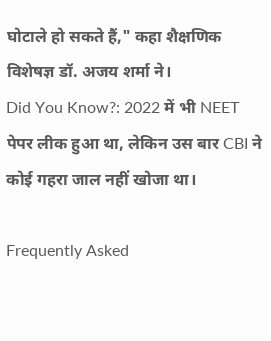घोटाले हो सकते हैं," कहा शैक्षणिक विशेषज्ञ डॉ. अजय शर्मा ने।
Did You Know?: 2022 में भी NEET पेपर लीक हुआ था, लेकिन उस बार CBI ने कोई गहरा जाल नहीं खोजा था।

Frequently Asked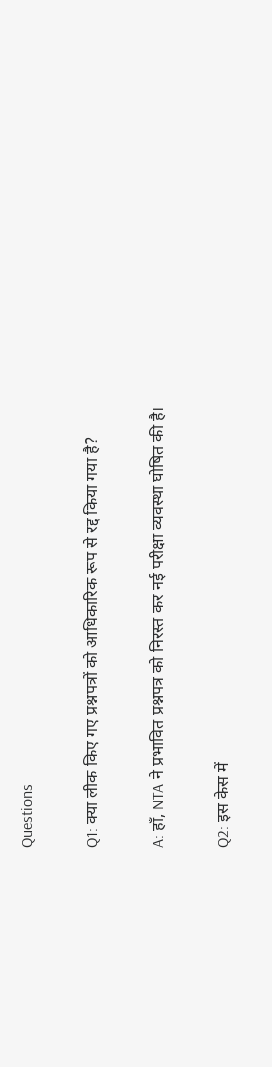Questions

Q1: क्या लीक किए गए प्रश्नपत्रों को आधिकारिक रूप से रद्द किया गया है?

A: हाँ, NTA ने प्रभावित प्रश्नपत्र को निरस्त कर नई परीक्षा व्यवस्था घोषित की है।

Q2: इस केस में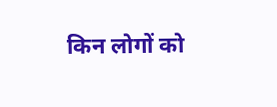किन लोगों को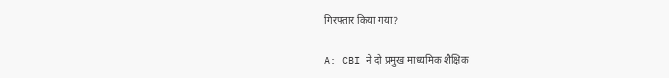गिरफ्तार किया गया?

A: CBI ने दो प्रमुख माध्यमिक शैक्षिक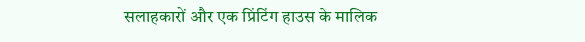सलाहकारों और एक प्रिंटिंग हाउस के मालिक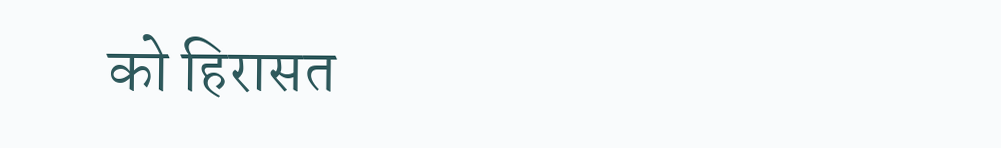को हिरासत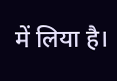में लिया है।